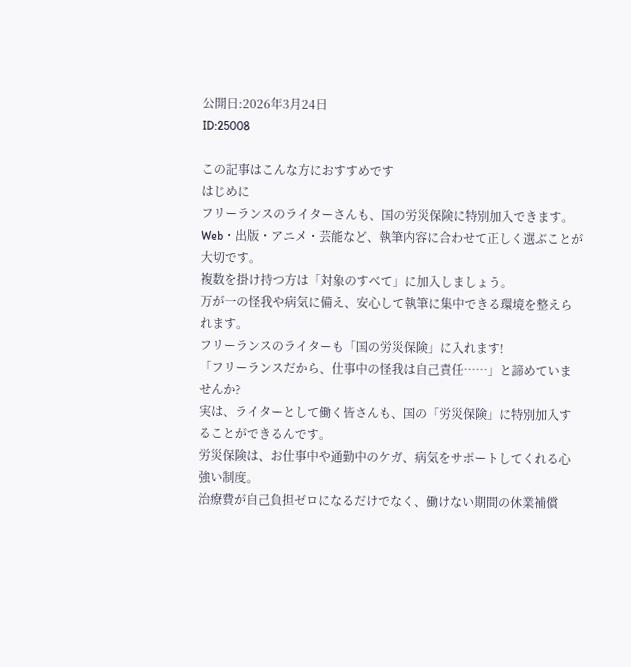公開日:2026年3月24日
ID:25008

この記事はこんな方におすすめです
はじめに
フリーランスのライターさんも、国の労災保険に特別加入できます。
Web・出版・アニメ・芸能など、執筆内容に合わせて正しく選ぶことが大切です。
複数を掛け持つ方は「対象のすべて」に加入しましょう。
万が一の怪我や病気に備え、安心して執筆に集中できる環境を整えられます。
フリーランスのライターも「国の労災保険」に入れます!
「フリーランスだから、仕事中の怪我は自己責任……」と諦めていませんか?
実は、ライターとして働く皆さんも、国の「労災保険」に特別加入することができるんです。
労災保険は、お仕事中や通勤中のケガ、病気をサポートしてくれる心強い制度。
治療費が自己負担ゼロになるだけでなく、働けない期間の休業補償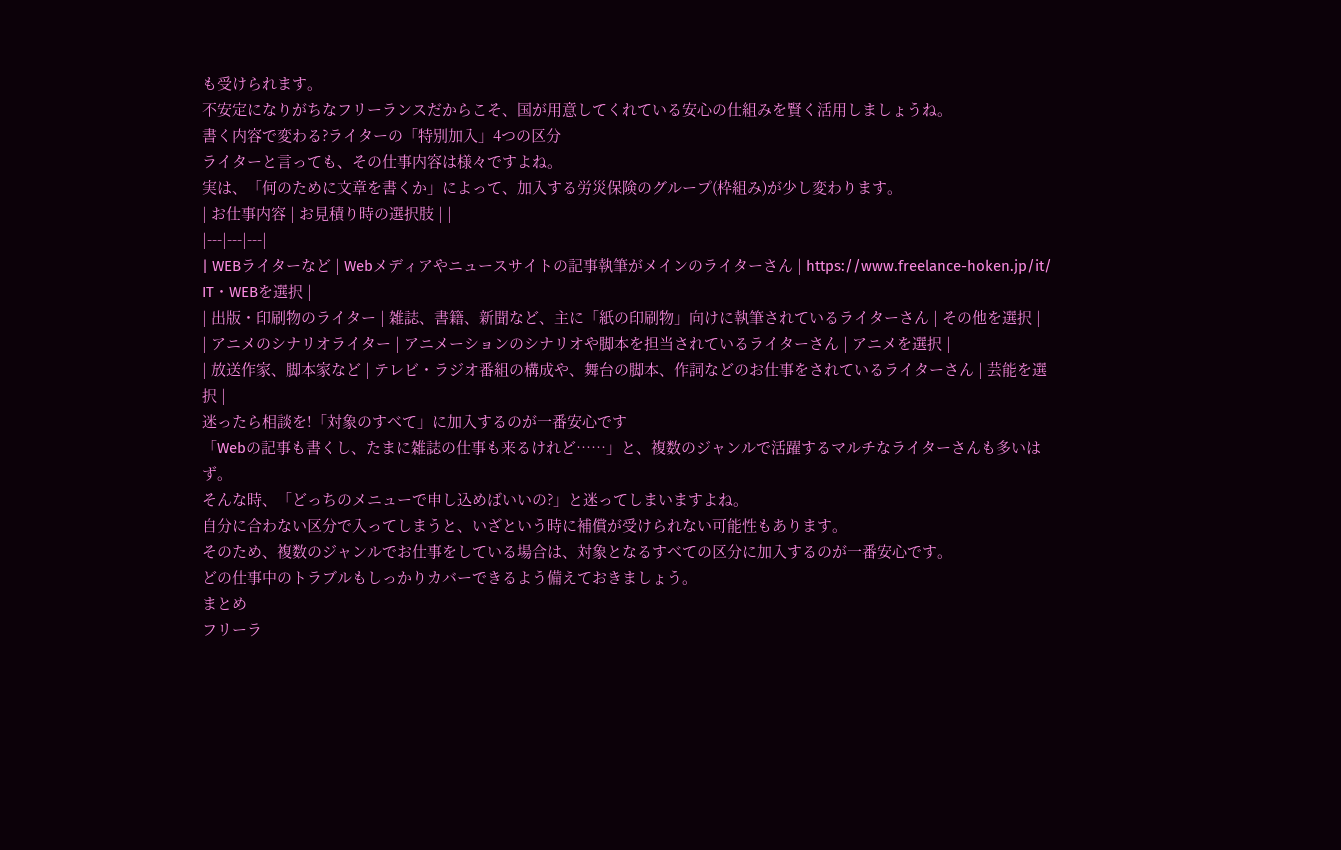も受けられます。
不安定になりがちなフリーランスだからこそ、国が用意してくれている安心の仕組みを賢く活用しましょうね。
書く内容で変わる?ライターの「特別加入」4つの区分
ライターと言っても、その仕事内容は様々ですよね。
実は、「何のために文章を書くか」によって、加入する労災保険のグループ(枠組み)が少し変わります。
| お仕事内容 | お見積り時の選択肢 | |
|---|---|---|
| WEBライターなど | Webメディアやニュースサイトの記事執筆がメインのライターさん | https://www.freelance-hoken.jp/it/ IT・WEBを選択 |
| 出版・印刷物のライター | 雑誌、書籍、新聞など、主に「紙の印刷物」向けに執筆されているライターさん | その他を選択 |
| アニメのシナリオライター | アニメーションのシナリオや脚本を担当されているライターさん | アニメを選択 |
| 放送作家、脚本家など | テレビ・ラジオ番組の構成や、舞台の脚本、作詞などのお仕事をされているライターさん | 芸能を選択 |
迷ったら相談を!「対象のすべて」に加入するのが一番安心です
「Webの記事も書くし、たまに雑誌の仕事も来るけれど……」と、複数のジャンルで活躍するマルチなライターさんも多いはず。
そんな時、「どっちのメニューで申し込めばいいの?」と迷ってしまいますよね。
自分に合わない区分で入ってしまうと、いざという時に補償が受けられない可能性もあります。
そのため、複数のジャンルでお仕事をしている場合は、対象となるすべての区分に加入するのが一番安心です。
どの仕事中のトラブルもしっかりカバーできるよう備えておきましょう。
まとめ
フリーラ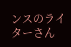ンスのライターさん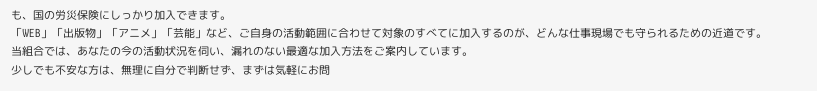も、国の労災保険にしっかり加入できます。
「WEB」「出版物」「アニメ」「芸能」など、ご自身の活動範囲に合わせて対象のすべてに加入するのが、どんな仕事現場でも守られるための近道です。
当組合では、あなたの今の活動状況を伺い、漏れのない最適な加入方法をご案内しています。
少しでも不安な方は、無理に自分で判断せず、まずは気軽にお問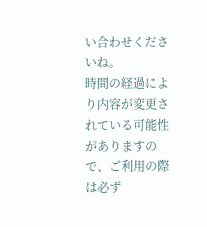い合わせくださいね。
時間の経過により内容が変更されている可能性がありますので、ご利用の際は必ず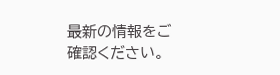最新の情報をご確認ください。